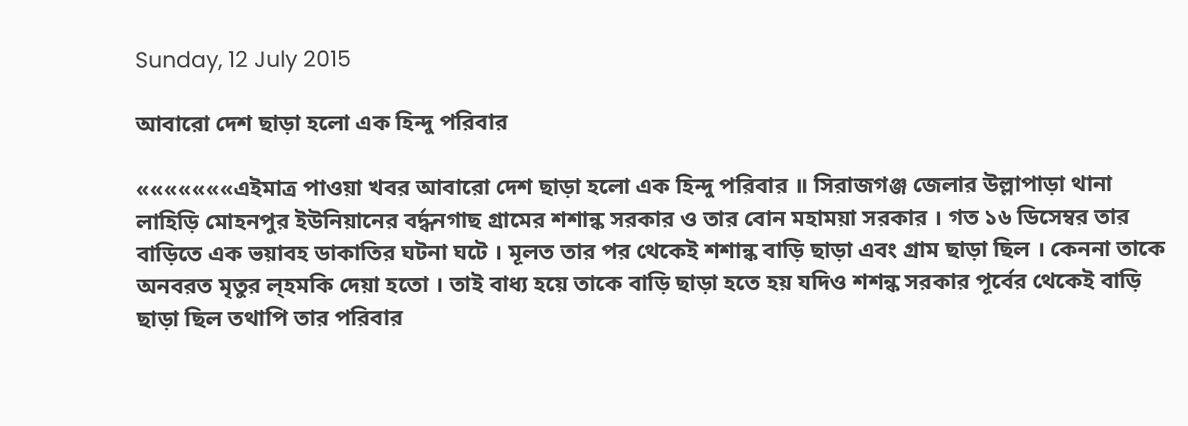Sunday, 12 July 2015

আবারো দেশ ছাড়া হলো এক হিন্দু পরিবার

«««««««এইমাত্র পাওয়া খবর আবারো দেশ ছাড়া হলো এক হিন্দু পরিবার ॥ সিরাজগঞ্জ জেলার উল্লাপাড়া থানা লাহিড়ি মোহনপুর ইউনিয়ানের বর্দ্ধনগাছ গ্রামের শশান্ক সরকার ও তার বোন মহাময়া সরকার । গত ১৬ ডিসেম্বর তার বাড়িতে এক ভয়াবহ ডাকাতির ঘটনা ঘটে । মূলত তার পর থেকেই শশান্ক বাড়ি ছাড়া এবং গ্রাম ছাড়া ছিল । কেননা তাকে অনবরত মৃতুর ল্হমকি দেয়া হতো । তাই বাধ্য হয়ে তাকে বাড়ি ছাড়া হতে হয় যদিও শশন্ক সরকার পূর্বের থেকেই বাড়ি ছাড়া ছিল তথাপি তার পরিবার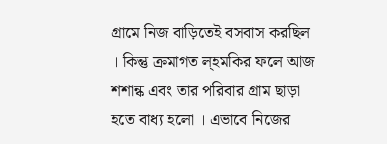গ্রামে নিজ বাড়িতেই বসবাস করছিল । কিন্তু ক্রমাগত ল্হমকির ফলে আজ শশান্ক এবং তার পরিবার গ্রাম ছাড়া হতে বাধ্য হলো । এভাবে নিজের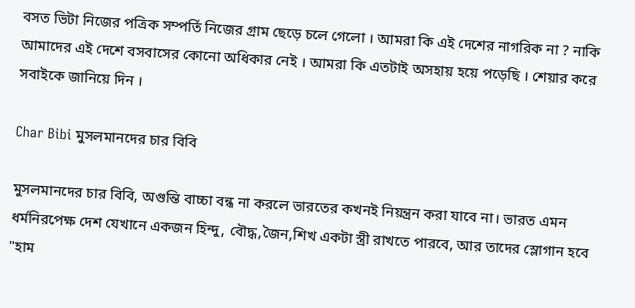বসত ভিটা নিজের পত্রিক সম্পর্তি নিজের গ্রাম ছেড়ে চলে গেলো । আমরা কি এই দেশের নাগরিক না ? নাকি আমাদের এই দেশে বসবাসের কোনো অধিকার নেই । আমরা কি এতটাই অসহায় হয়ে পড়েছি । শেয়ার করে সবাইকে জানিয়ে দিন ।

Char Bibi মুসলমানদের চার বিবি

মুসলমানদের চার বিবি, অগুন্তি বাচ্চা বন্ধ না করলে ভারতের কখনই নিয়ন্ত্রন করা যাবে না। ভারত এমন ধর্মনিরপেক্ষ দেশ যেখানে একজন হিন্দু, বৌদ্ধ,জৈন,শিখ একটা স্ত্রী রাখতে পারবে, আর তাদের স্লোগান হবে "হাম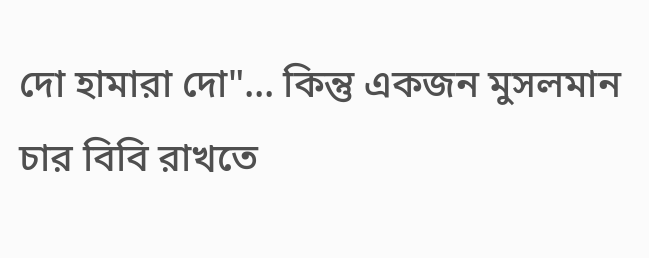দো হামারা দো"... কিন্তু একজন মুসলমান চার বিবি রাখতে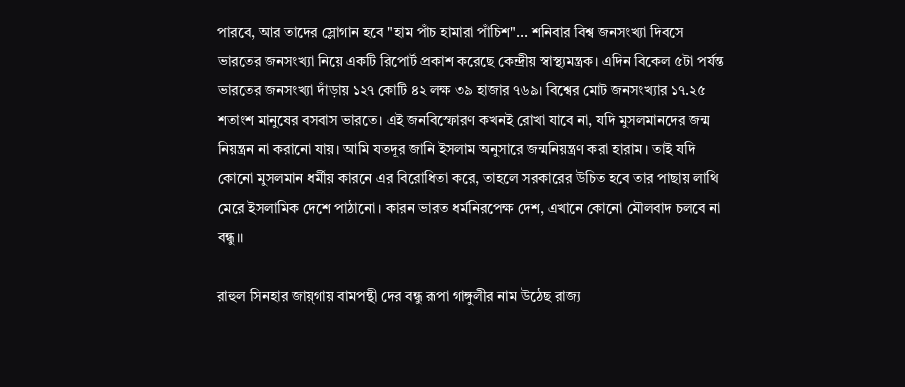পারবে, আর তাদের স্লোগান হবে "হাম পাঁচ হামারা পাঁচিশ"... শনিবার বিশ্ব জনসংখ্যা দিবসে ভারতের জনসংখ্যা নিয়ে একটি রিপোর্ট প্রকাশ করেছে কেন্দ্রীয় স্বাস্থ্যমন্ত্রক। এদিন বিকেল ৫টা পর্যন্ত ভারতের জনসংখ্যা দাঁড়ায় ১২৭ কোটি ৪২ লক্ষ ৩৯ হাজার ৭৬৯। বিশ্বের মোট জনসংখ্যার ১৭.২৫ শতাংশ মানুষের বসবাস ভারতে। এই জনবিস্ফোরণ কখনই রোখা যাবে না, যদি মুসলমানদের জন্ম নিয়ন্ত্রন না করানো যায়। আমি যতদূর জানি ইসলাম অনুসারে জন্মনিয়ন্ত্রণ করা হারাম। তাই যদি কোনো মুসলমান ধর্মীয় কারনে এর বিরোধিতা করে, তাহলে সরকারের উচিত হবে তার পাছায় লাথি মেরে ইসলামিক দেশে পাঠানো। কারন ভারত ধর্মনিরপেক্ষ দেশ, এখানে কোনো মৌলবাদ চলবে না বন্ধু।।

রাহুল সিনহার জায়্গায় বামপন্থী দের বন্ধু রূপা গাঙ্গুলীর নাম উঠেছ রাজ্য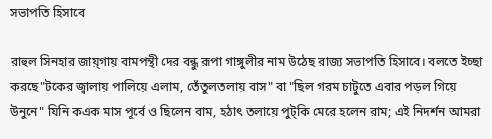সভাপতি হিসাবে

রাহুল সিনহার জায়্গায় বামপন্থী দের বন্ধু রূপা গাঙ্গুলীর নাম উঠেছ রাজ্য সভাপতি হিসাবে। বলতে ইচ্ছা করছে"টকের জ্বালায় পালিয়ে এলাম, তেঁতুলতলায় বাস" বা "ছিল গরম চাটুতে এবার পড়ল গিয়ে উনুনে" যিনি কএক মাস পূর্বে ও ছিলেন বাম, হঠাৎ তলায়ে পুট্কি মেরে হলেন রাম; এই নিদর্শন আমরা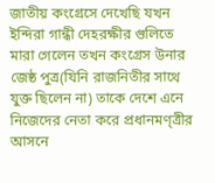জাতীয় কংগ্রেসে দেখেছি যখন ইন্দিরা গান্ধী দেহরক্ষীর গুলিতে মারা গেলেন তখন কংগ্রেস উনার জেষ্ঠ পুত্র(যিনি রাজনিতীর সাথে যুক্ত ছিলেন না) তাকে দেশে এনে নিজেদের নেতা করে প্রধানমণ্ত্রীর আসনে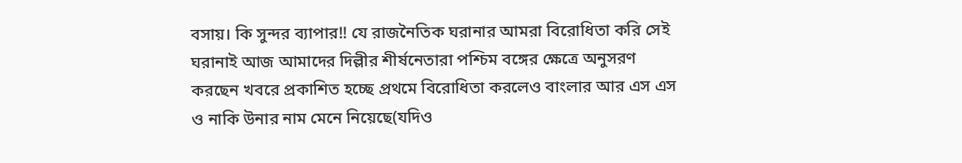বসায়। কি সুন্দর ব্যাপার!! যে রাজনৈতিক ঘরানার আমরা বিরোধিতা করি সেই ঘরানাই আজ আমাদের দিল্লীর শীর্ষনেতারা পশ্চিম বঙ্গের ক্ষেত্রে অনুসরণ করছেন খবরে প্রকাশিত হচ্ছে প্রথমে বিরোধিতা করলেও বাংলার আর এস এস ও নাকি উনার নাম মেনে নিয়েছে(যদিও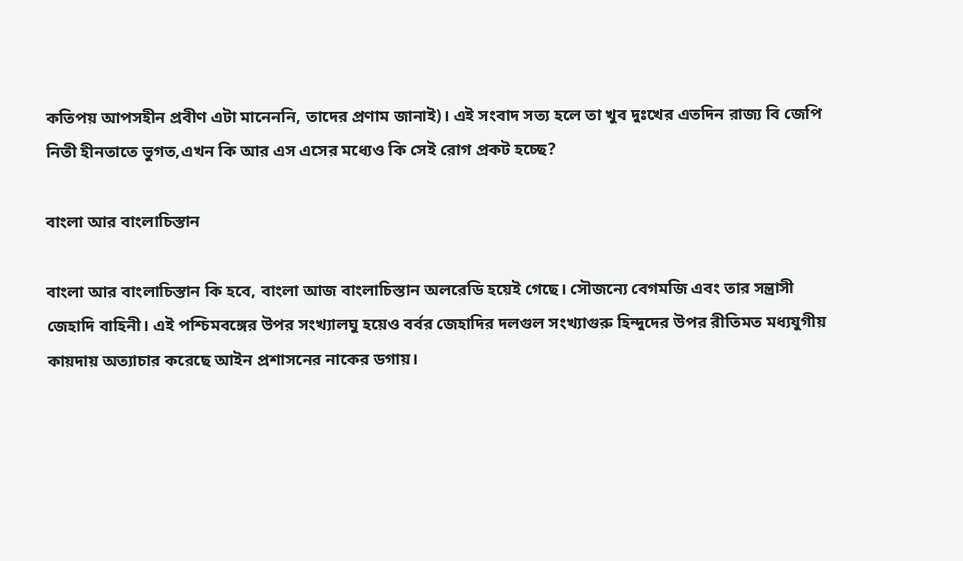কতিপয় আপসহীন প্রবীণ এটা মানেননি, তাদের প্রণাম জানাই)। এই সংবাদ সত্য হলে তা খুব দুঃখের এতদিন রাজ্য বি জেপি নিতী হীনতাতে ভুগত,এখন কি আর এস এসের মধ্যেও কি সেই রোগ প্রকট হচ্ছে?

বাংলা আর বাংলাচিস্তান

বাংলা আর বাংলাচিস্তান কি হবে, বাংলা আজ বাংলাচিস্তান অলরেডি হয়েই গেছে। সৌজন্যে বেগমজি এবং তার সন্ত্রাসী জেহাদি বাহিনী। এই পশ্চিমবঙ্গের উপর সংখ্যালঘু হয়েও বর্বর জেহাদির দলগুল সংখ্যাগুরু হিন্দুদের উপর রীতিমত মধ্যযুগীয় কায়দায় অত্যাচার করেছে আইন প্রশাসনের নাকের ডগায়।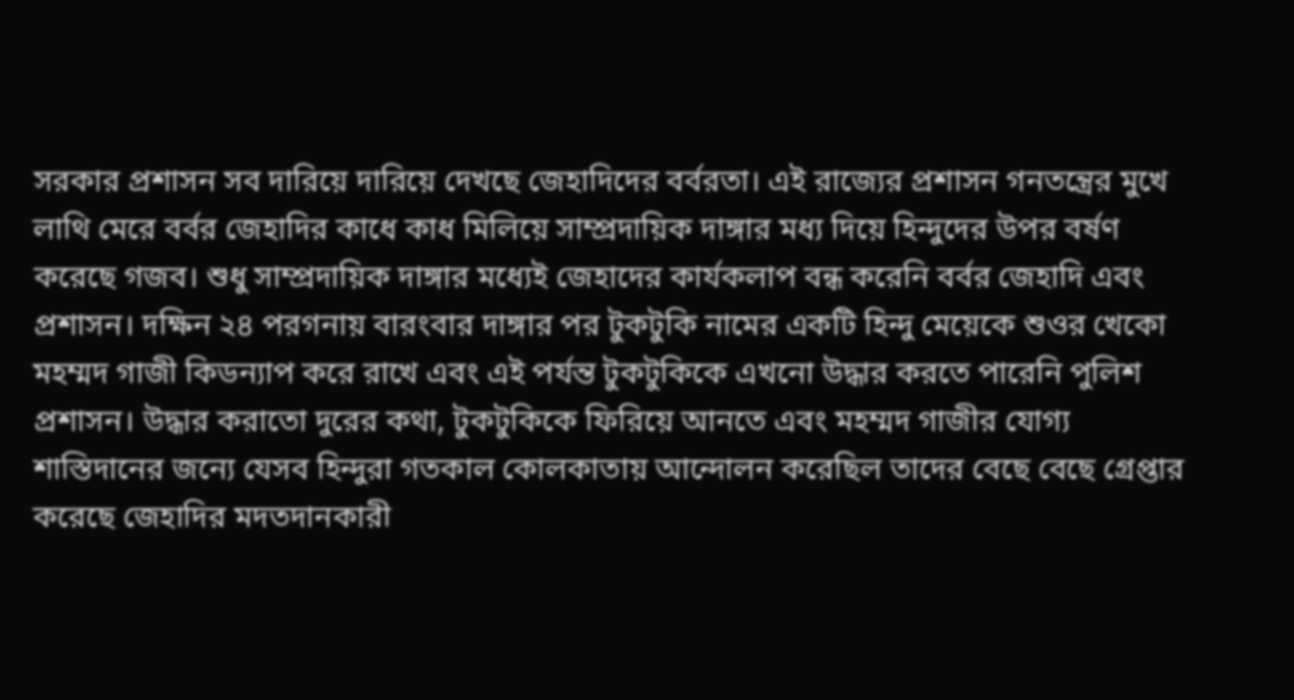সরকার প্রশাসন সব দারিয়ে দারিয়ে দেখছে জেহাদিদের বর্বরতা। এই রাজ্যের প্রশাসন গনতন্ত্রের মুখে লাথি মেরে বর্বর জেহাদির কাধে কাধ মিলিয়ে সাম্প্রদায়িক দাঙ্গার মধ্য দিয়ে হিন্দুদের উপর বর্ষণ করেছে গজব। শুধু সাম্প্রদায়িক দাঙ্গার মধ্যেই জেহাদের কার্যকলাপ বন্ধ করেনি বর্বর জেহাদি এবং প্রশাসন। দক্ষিন ২৪ পরগনায় বারংবার দাঙ্গার পর টুকটুকি নামের একটি হিন্দু মেয়েকে শুওর খেকো মহম্মদ গাজী কিডন্যাপ করে রাখে এবং এই পর্যন্ত টুকটুকিকে এখনো উদ্ধার করতে পারেনি পুলিশ প্রশাসন। উদ্ধার করাতো দুরের কথা, টুকটুকিকে ফিরিয়ে আনতে এবং মহম্মদ গাজীর যোগ্য শাস্তিদানের জন্যে যেসব হিন্দুরা গতকাল কোলকাতায় আন্দোলন করেছিল তাদের বেছে বেছে গ্রেপ্তার করেছে জেহাদির মদতদানকারী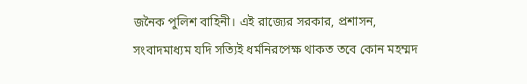জনৈক পুলিশ বাহিনী। এই রাজ্যের সরকার, প্রশাসন, সংবাদমাধ্যম যদি সত্যিই ধর্মনিরপেক্ষ থাকত তবে কোন মহম্মদ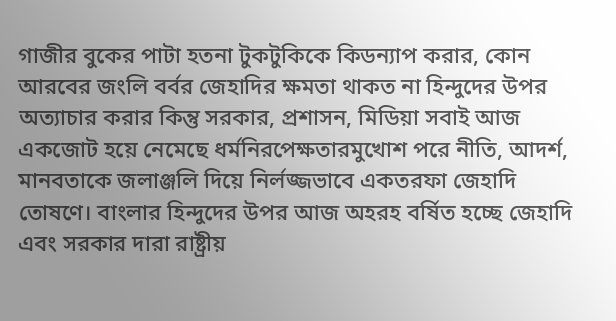গাজীর বুকের পাটা হতনা টুকটুকিকে কিডন্যাপ করার, কোন আরবের জংলি বর্বর জেহাদির ক্ষমতা থাকত না হিন্দুদের উপর অত্যাচার করার কিন্তু সরকার, প্রশাসন, মিডিয়া সবাই আজ একজোট হয়ে নেমেছে ধর্মনিরপেক্ষতারমুখোশ পরে নীতি, আদর্শ, মানবতাকে জলাঞ্জলি দিয়ে নির্লজ্জভাবে একতরফা জেহাদি তোষণে। বাংলার হিন্দুদের উপর আজ অহরহ বর্ষিত হচ্ছে জেহাদি এবং সরকার দারা রাষ্ট্রীয়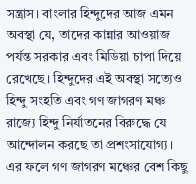সন্ত্রাস। বাংলার হিন্দুদের আজ এমন অবস্থা যে, তাদের কান্নার আওয়াজ পর্যন্ত সরকার এবং মিডিয়া চাপা দিয়ে রেখেছে। হিন্দুদের এই অবস্থা সত্যেও হিন্দু সংহতি এবং গণ জাগরণ মঞ্চ রাজ্যে হিন্দু নির্যাতনের বিরুদ্ধে যে আন্দোলন করছে তা প্রশংসাযোগ্য। এর ফলে গণ জাগরণ মঞ্চের বেশ কিছু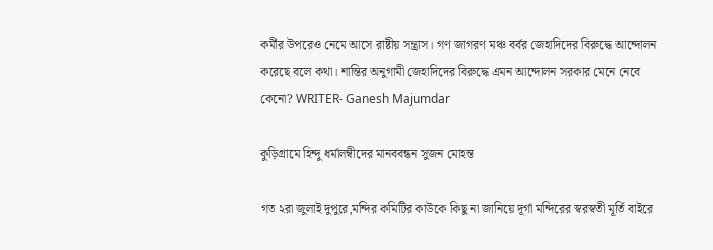কর্মীর উপরেও নেমে আসে রাষ্টীয় সন্ত্রাস। গণ জাগরণ মঞ্চ বর্বর জেহাদিদের বিরুদ্ধে আন্দোলন করেছে বলে কথা। শান্তির অনুগামী জেহাদিদের বিরুদ্ধে এমন আন্দোলন সরকার মেনে নেবে কেনো? WRITER- Ganesh Majumdar

কুড়িগ্রামে হিন্দু ধর্মালম্বীদের মানববন্ধন সুজন মোহন্ত

গত ২রা জুলাই দুপুরে,মন্দির কমিটির কাউকে কিছু না জানিয়ে দূর্গা মন্দিরের স্বরস্বতী মূর্তি বাইরে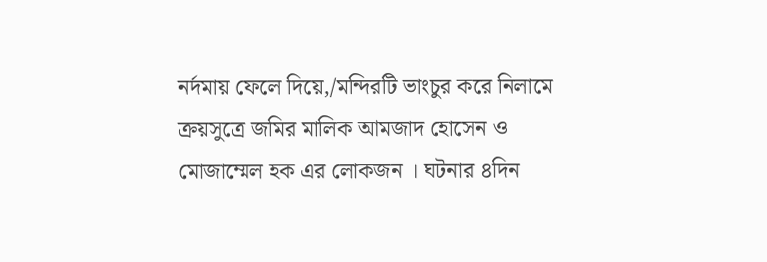নর্দমায় ফেলে দিয়ে,/মন্দিরটি ভাংচুর করে নিলামে ক্রয়সুত্রে জমির মালিক আমজাদ হোসেন ও মোজাম্মেল হক এর লোকজন । ঘটনার ৪দিন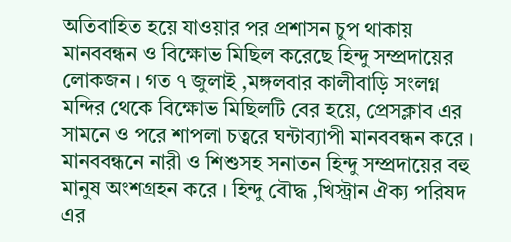অতিবাহিত হয়ে যাওয়ার পর প্রশাসন চুপ থাকায় মানববন্ধন ও বিক্ষোভ মিছিল করেছে হিন্দু সম্প্রদায়ের লোকজন । গত ৭ জুলাই ,মঙ্গলবার কালীবাড়ি সংলগ্ন মন্দির থেকে বিক্ষোভ মিছিলটি বের হয়ে, প্রেসক্লাব এর সামনে ও পরে শাপলা চত্বরে ঘন্টাব্যাপী মানববন্ধন করে । মানববন্ধনে নারী ও শিশুসহ সনাতন হিন্দু সম্প্রদায়ের বহু মানুষ অংশগ্রহন করে । হিন্দু বৌদ্ধ ,খিস্ট্রান ঐক্য পরিষদ এর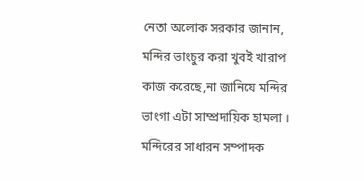নেতা অলোক সরকার জানান, মন্দির ভাংচুর করা খুবই খারাপ কাজ করেছে,না জানিযে মন্দির ভাংগা এটা সাম্প্রদায়িক হামলা । মন্দিরের সাধারন সম্পাদক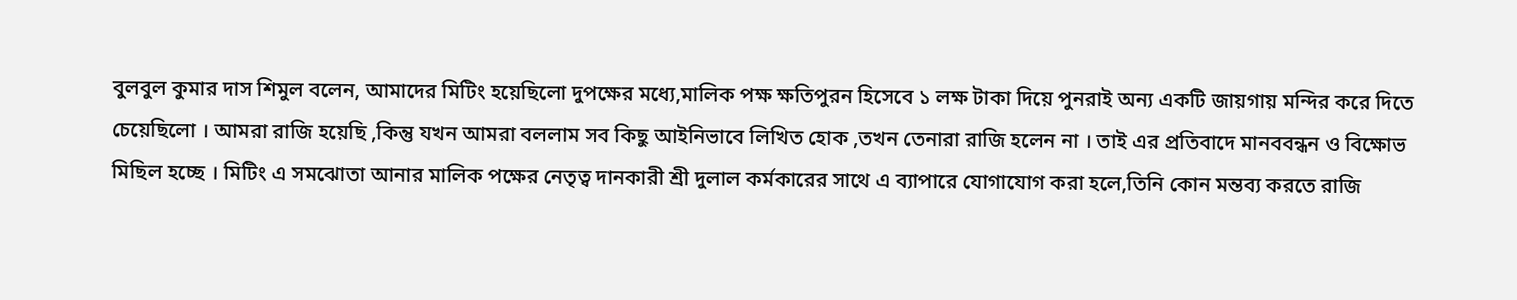বুলবুল কুমার দাস শিমুল বলেন, আমাদের মিটিং হয়েছিলো দুপক্ষের মধ্যে,মালিক পক্ষ ক্ষতিপুরন হিসেবে ১ লক্ষ টাকা দিয়ে পুনরাই অন্য একটি জায়গায় মন্দির করে দিতে চেয়েছিলো । আমরা রাজি হয়েছি ,কিন্তু যখন আমরা বললাম সব কিছু আইনিভাবে লিখিত হোক ,তখন তেনারা রাজি হলেন না । তাই এর প্রতিবাদে মানববন্ধন ও বিক্ষোভ মিছিল হচ্ছে । মিটিং এ সমঝোতা আনার মালিক পক্ষের নেতৃত্ব দানকারী শ্রী দুলাল কর্মকারের সাথে এ ব্যাপারে যোগাযোগ করা হলে,তিনি কোন মন্তব্য করতে রাজি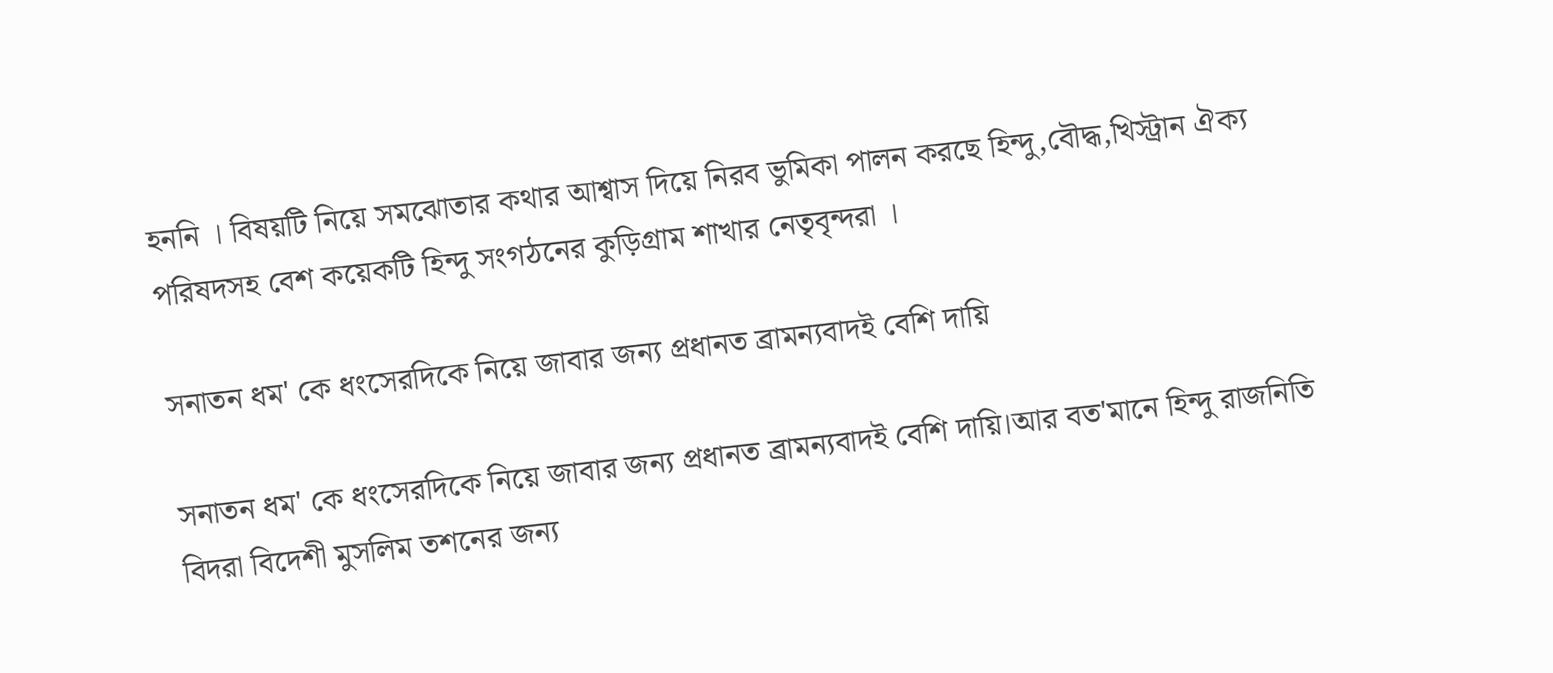হননি । বিষয়টি নিয়ে সমঝোতার কথার আশ্বাস দিয়ে নিরব ভুমিকা পালন করছে হিন্দু,বৌদ্ধ,খিস্ট্রান ঐক্য পরিষদসহ বেশ কয়েকটি হিন্দু সংগঠনের কুড়িগ্রাম শাখার নেতৃবৃন্দরা ।

সনাতন ধম' কে ধংসেরদিকে নিয়ে জাবার জন্য প্রধানত ব্রামন্যবাদই বেশি দায়ি

সনাতন ধম' কে ধংসেরদিকে নিয়ে জাবার জন্য প্রধানত ব্রামন্যবাদই বেশি দায়ি।আর বত'মানে হিন্দু রাজনিতি বিদরা বিদেশী মুসলিম তশনের জন্য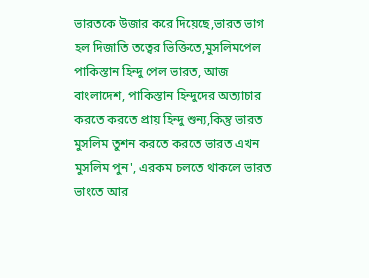ভারতকে উজার করে দিয়েছে,ভারত ভাগ হল দিজাতি তত্বের ভিক্তিতে,মুসলিমপেল পাকিস্তান হিন্দু পেল ভারত, আজ বাংলাদেশ, পাকিস্তান হিন্দুদের অত্যাচার করতে করতে প্রায় হিন্দু শুন্য,কিন্তু ভারত মুসলিম তুশন করতে করতে ভারত এখন মুসলিম পুন', এরকম চলতে থাকলে ভারত ভাংতে আর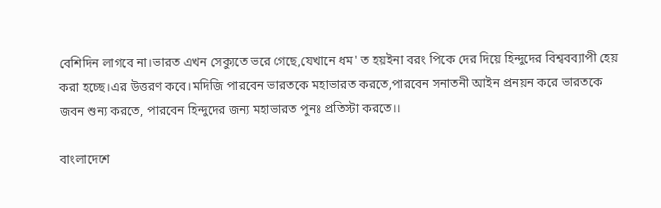বেশিদিন লাগবে না।ভারত এখন সেক্যুতে ভরে গেছে,যেখানে ধম' ত হয়ইনা বরং পিকে দের দিয়ে হিন্দুদের বিশ্ববব্যাপী হেয় করা হচ্ছে।এর উত্তরণ কবে।মদিজি পারবেন ভারতকে মহাভারত করতে,পারবেন সনাতনী আইন প্রনয়ন করে ভারতকে জবন শুন্য করতে, পারবেন হিন্দুদের জন্য মহাভারত পুনঃ প্রতিস্টা করতে।।

বাংলাদেশে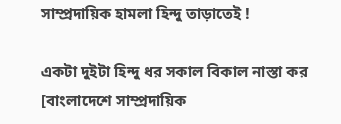সাম্প্রদায়িক হামলা হিন্দু তাড়াতেই !

একটা দুইটা হিন্দু ধর সকাল বিকাল নাস্তা কর [বাংলাদেশে সাম্প্রদায়িক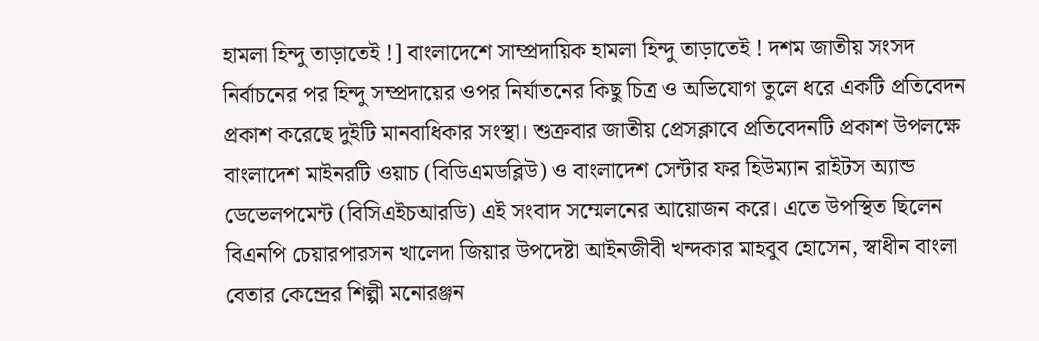হামলা হিন্দু তাড়াতেই !] বাংলাদেশে সাম্প্রদায়িক হামলা হিন্দু তাড়াতেই ! দশম জাতীয় সংসদ নির্বাচনের পর হিন্দু সম্প্রদায়ের ওপর নির্যাতনের কিছু চিত্র ও অভিযোগ তুলে ধরে একটি প্রতিবেদন প্রকাশ করেছে দুইটি মানবাধিকার সংস্থা। শুক্রবার জাতীয় প্রেসক্লাবে প্রতিবেদনটি প্রকাশ উপলক্ষে বাংলাদেশ মাইনরটি ওয়াচ (বিডিএমডব্লিউ) ও বাংলাদেশ সেন্টার ফর হিউম্যান রাইটস অ্যান্ড ডেভেলপমেন্ট (বিসিএইচআরডি) এই সংবাদ সম্মেলনের আয়োজন করে। এতে উপস্থিত ছিলেন বিএনপি চেয়ারপারসন খালেদা জিয়ার উপদেষ্টা আইনজীবী খন্দকার মাহবুব হোসেন, স্বাধীন বাংলা বেতার কেন্দ্রের শিল্পী মনোরঞ্জন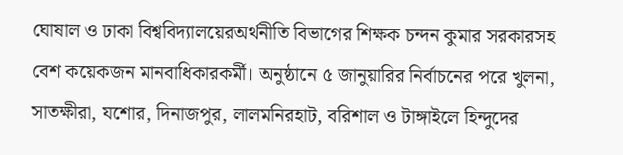ঘোষাল ও ঢাকা বিশ্ববিদ্যালয়েরঅর্থনীতি বিভাগের শিক্ষক চন্দন কুমার সরকারসহ বেশ কয়েকজন মানবাধিকারকর্মী। অনুষ্ঠানে ৫ জানুয়ারির নির্বাচনের পরে খুলনা, সাতক্ষীরা, যশোর, দিনাজপুর, লালমনিরহাট, বরিশাল ও টাঙ্গাইলে হিন্দুদের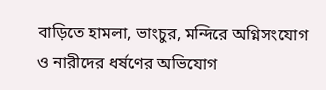বাড়িতে হামলা, ভাংচুর, মন্দিরে অগ্নিসংযোগ ও নারীদের ধর্ষণের অভিযোগ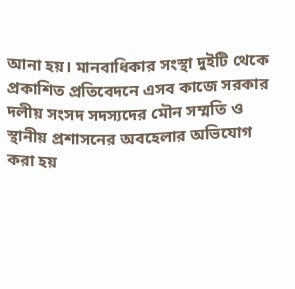আনা হয়। মানবাধিকার সংস্থা দুইটি থেকে প্রকাশিত প্রতিবেদনে এসব কাজে সরকার দলীয় সংসদ সদস্যদের মৌন সম্মতি ও স্থানীয় প্রশাসনের অবহেলার অভিযোগ করা হয়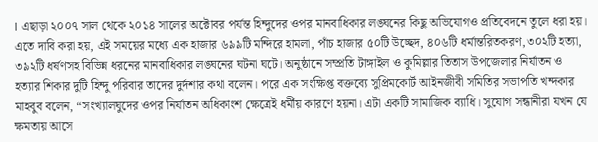। এছাড়া ২০০৭ সাল থেকে ২০১৪ সালের অক্টোবর পর্যন্ত হিন্দুদের ওপর মানবাধিকার লঙ্ঘনের কিছু অভিযোগও প্রতিবেদনে তুলে ধরা হয়। এতে দাবি করা হয়, এই সময়ের মধ্যে এক হাজার ৬৯৯টি মন্দিরে হামলা, পাঁচ হাজার ৫০টি উচ্ছেদ, ৪০৬টি ধর্মান্তরিতকরণ,৩০২টি হত্যা, ৩৯২টি ধর্ষণসহ বিভিন্ন ধরনের মানবাধিকার লঙ্ঘনের ঘটনা ঘটে। অনুষ্ঠানে সম্প্রতি টাঙ্গাইল ও কুমিল্লার তিতাস উপজেলার নির্যাতন ও হত্যার শিকার দুটি হিন্দু পরিবার তাদের দুর্দশার কথা বলেন। পরে এক সংক্ষিপ্ত বক্তব্যে সুপ্রিমকোর্ট আইনজীবী সমিতির সভাপতি খন্দকার মাহবুব বলেন, “সংখ্যালঘুদের ওপর নির্যাতন অধিকাংশ ক্ষেত্রেই ধর্মীয় কারণে হয়না। এটা একটি সামাজিক ব্যাধি। সুযোগ সন্ধানীরা যখন যে ক্ষমতায় আসে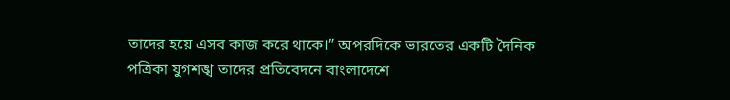তাদের হয়ে এসব কাজ করে থাকে।” অপরদিকে ভারতের একটি দৈনিক পত্রিকা যুগশঙ্খ তাদের প্রতিবেদনে বাংলাদেশে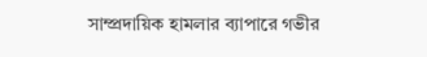সাম্প্রদায়িক হামলার ব্যাপারে গভীর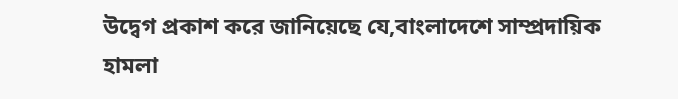উদ্বেগ প্রকাশ করে জানিয়েছে যে,বাংলাদেশে সাম্প্রদায়িক হামলা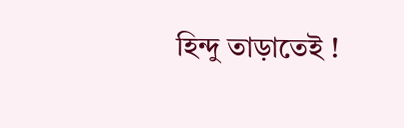হিন্দু তাড়াতেই !